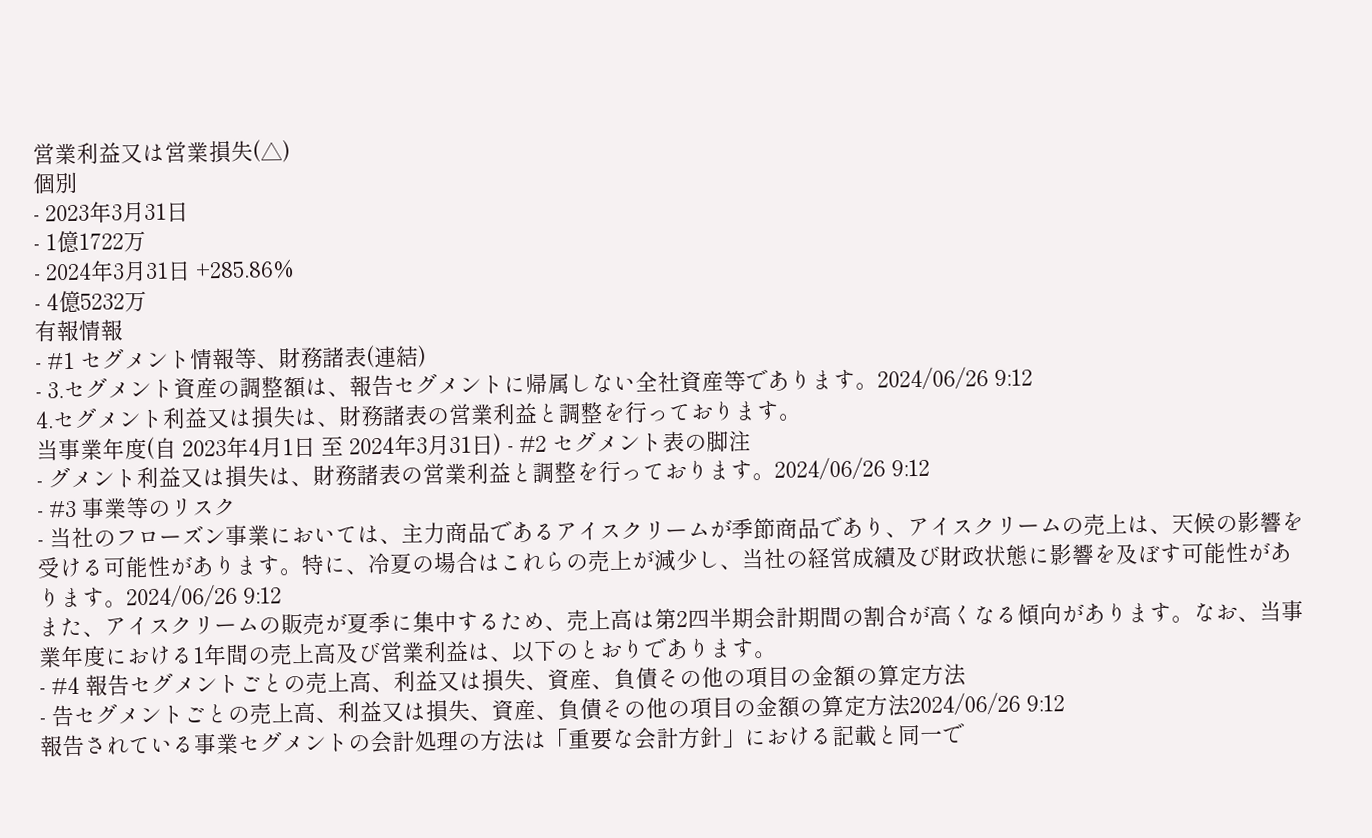営業利益又は営業損失(△)
個別
- 2023年3月31日
- 1億1722万
- 2024年3月31日 +285.86%
- 4億5232万
有報情報
- #1 セグメント情報等、財務諸表(連結)
- 3.セグメント資産の調整額は、報告セグメントに帰属しない全社資産等であります。2024/06/26 9:12
4.セグメント利益又は損失は、財務諸表の営業利益と調整を行っております。
当事業年度(自 2023年4月1日 至 2024年3月31日) - #2 セグメント表の脚注
- グメント利益又は損失は、財務諸表の営業利益と調整を行っております。2024/06/26 9:12
- #3 事業等のリスク
- 当社のフローズン事業においては、主力商品であるアイスクリームが季節商品であり、アイスクリームの売上は、天候の影響を受ける可能性があります。特に、冷夏の場合はこれらの売上が減少し、当社の経営成績及び財政状態に影響を及ぼす可能性があります。2024/06/26 9:12
また、アイスクリームの販売が夏季に集中するため、売上高は第2四半期会計期間の割合が高くなる傾向があります。なお、当事業年度における1年間の売上高及び営業利益は、以下のとおりであります。
- #4 報告セグメントごとの売上高、利益又は損失、資産、負債その他の項目の金額の算定方法
- 告セグメントごとの売上高、利益又は損失、資産、負債その他の項目の金額の算定方法2024/06/26 9:12
報告されている事業セグメントの会計処理の方法は「重要な会計方針」における記載と同一で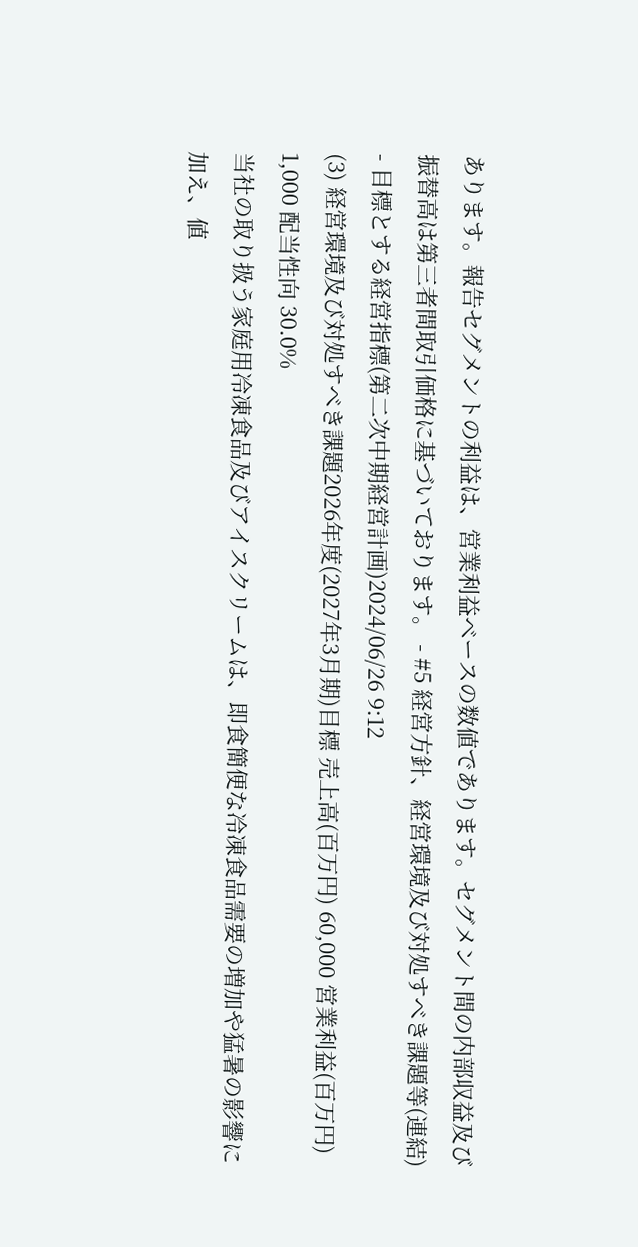あります。報告セグメントの利益は、営業利益ベースの数値であります。セグメント間の内部収益及び振替高は第三者間取引価格に基づいております。 - #5 経営方針、経営環境及び対処すべき課題等(連結)
- 目標とする経営指標(第二次中期経営計画)2024/06/26 9:12
(3) 経営環境及び対処すべき課題2026年度(2027年3月期)目標 売上高(百万円) 60,000 営業利益(百万円) 1,000 配当性向 30.0%
当社の取り扱う家庭用冷凍食品及びアイスクリームは、即食簡便な冷凍食品需要の増加や猛暑の影響に加え、値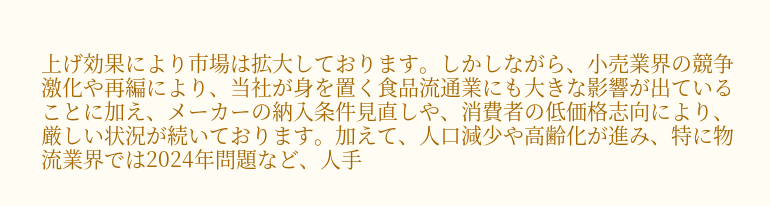上げ効果により市場は拡大しております。しかしながら、小売業界の競争激化や再編により、当社が身を置く食品流通業にも大きな影響が出ていることに加え、メーカーの納入条件見直しや、消費者の低価格志向により、厳しい状況が続いております。加えて、人口減少や高齢化が進み、特に物流業界では2024年問題など、人手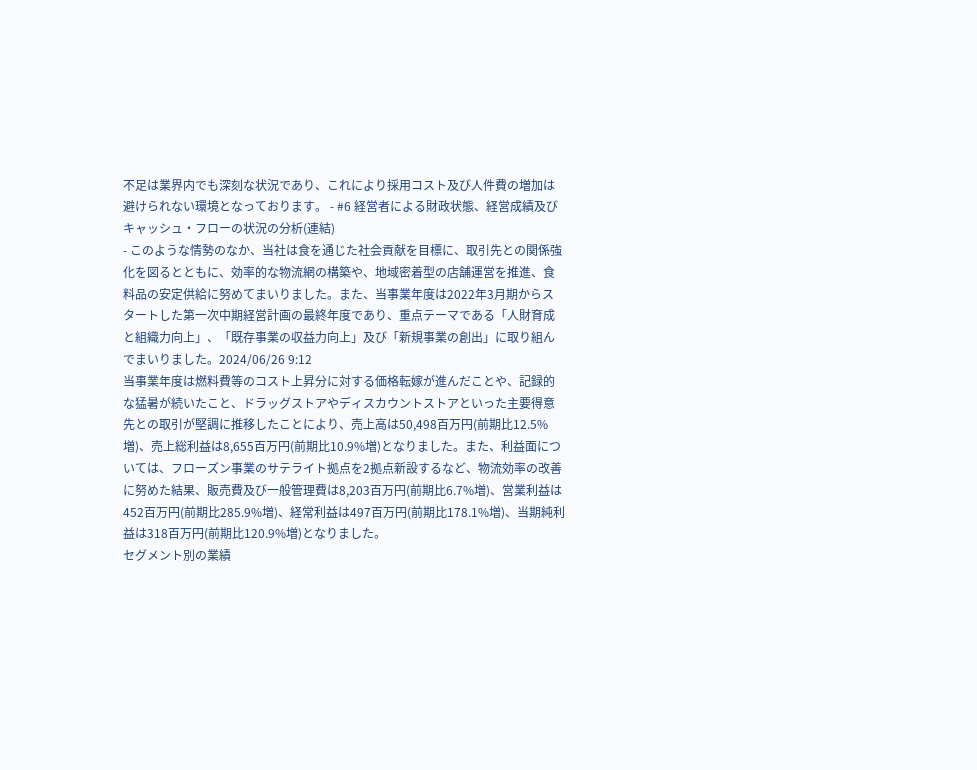不足は業界内でも深刻な状況であり、これにより採用コスト及び人件費の増加は避けられない環境となっております。 - #6 経営者による財政状態、経営成績及びキャッシュ・フローの状況の分析(連結)
- このような情勢のなか、当社は食を通じた社会貢献を目標に、取引先との関係強化を図るとともに、効率的な物流網の構築や、地域密着型の店舗運営を推進、食料品の安定供給に努めてまいりました。また、当事業年度は2022年3月期からスタートした第一次中期経営計画の最終年度であり、重点テーマである「人財育成と組織力向上」、「既存事業の収益力向上」及び「新規事業の創出」に取り組んでまいりました。2024/06/26 9:12
当事業年度は燃料費等のコスト上昇分に対する価格転嫁が進んだことや、記録的な猛暑が続いたこと、ドラッグストアやディスカウントストアといった主要得意先との取引が堅調に推移したことにより、売上高は50,498百万円(前期比12.5%増)、売上総利益は8,655百万円(前期比10.9%増)となりました。また、利益面については、フローズン事業のサテライト拠点を2拠点新設するなど、物流効率の改善に努めた結果、販売費及び一般管理費は8,203百万円(前期比6.7%増)、営業利益は452百万円(前期比285.9%増)、経常利益は497百万円(前期比178.1%増)、当期純利益は318百万円(前期比120.9%増)となりました。
セグメント別の業績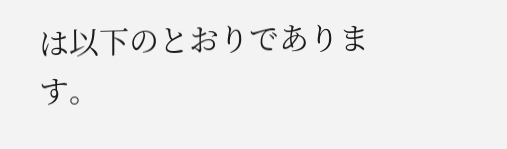は以下のとおりであります。